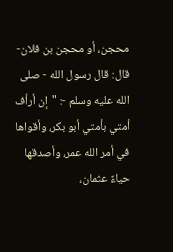محجن، أو محجن بن فلان- قال: قال رسول الله - صلى الله عليه وسلم -: "إن أرأف أمتي بأمتي أبو بكر، وأقواها في أمر الله عمر، وأصدقها حياءً عثمان،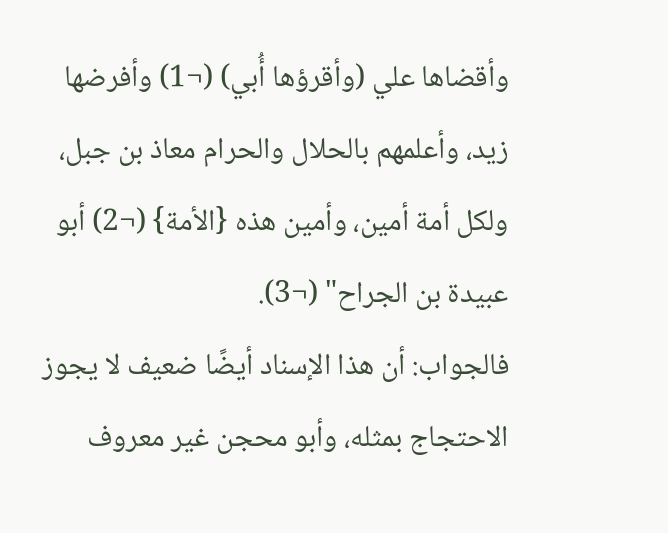وأقضاها علي (وأقرؤها أُبي) (¬1) وأفرضها زيد، وأعلمهم بالحلال والحرام معاذ بن جبل، ولكل أمة أمين، وأمين هذه {الأمة} (¬2) أبو عبيدة بن الجراح" (¬3).
فالجواب: أن هذا الإسناد أيضًا ضعيف لا يجوز الاحتجاج بمثله، وأبو محجن غير معروف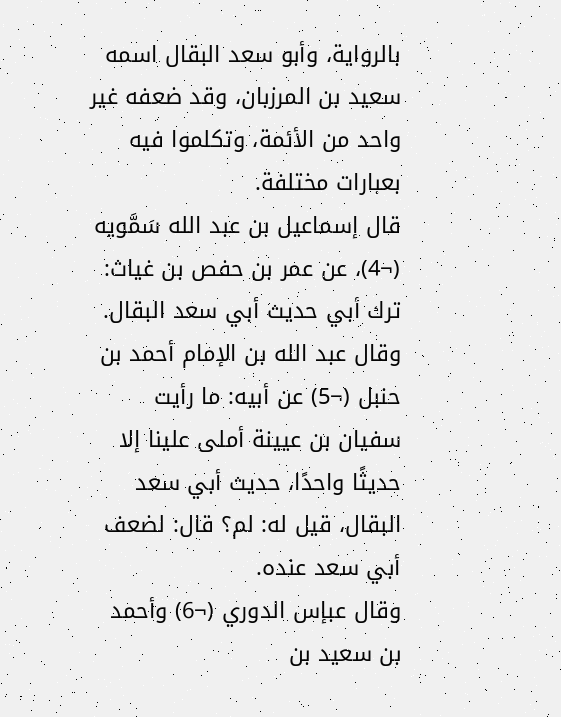بالرواية، وأبو سعد البقال اسمه سعيد بن المرزبان، وقد ضعفه غير واحد من الأئمة، وتكلموا فيه بعبارات مختلفة.
قال إسماعيل بن عبد الله سَمَّويه (¬4)، عن عمر بن حفص بن غياث: ترك أبي حديث أبي سعد البقال.
وقال عبد الله بن الإمام أحمد بن حنبل (¬5) عن أبيه: ما رأيت سفيان بن عيينة أملى علينا إلا حديثًا واحدًا، حديث أبي سعد البقال، قيل له: لم؟ قال: لضعف أبي سعد عنده.
وقال عبإس الدوري (¬6) وأحمد بن سعيد بن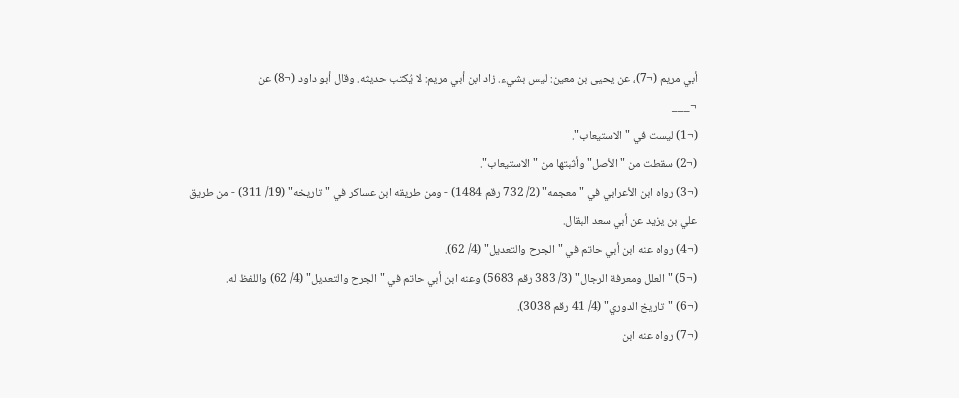أبي مريم (¬7)، عن يحيى بن معين: ليس بشيء. زاد ابن أبي مريم: لا يُكتب حديثه. وقال أبو داود (¬8) عن
¬___
(¬1) ليست في "الاستيعاب".
(¬2) سقطت من "الأصل" وأثبتها من "الاستيعاب".
(¬3) رواه ابن الأعرابي في "معجمه" (2/ 732 رقم 1484) - ومن طريقه ابن عساكر في "تاريخه" (19/ 311) - من طريق علي بن يزيد عن أبي سعد البقال.
(¬4) رواه عنه ابن أبي حاتم في "الجرح والتعديل" (4/ 62).
(¬5) "العلل ومعرفة الرجال" (3/ 383 رقم 5683) وعنه ابن أبي حاتم في "الجرح والتعديل" (4/ 62) واللفظ له.
(¬6) "تاريخ الدوري" (4/ 41 رقم 3038).
(¬7) رواه عنه ابن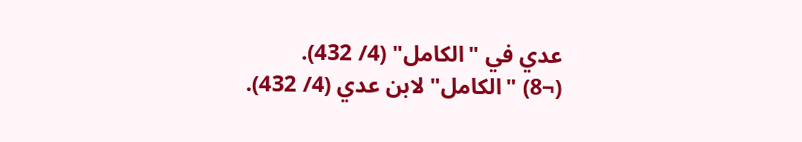عدي في "الكامل" (4/ 432).
(¬8) "الكامل" لابن عدي (4/ 432).